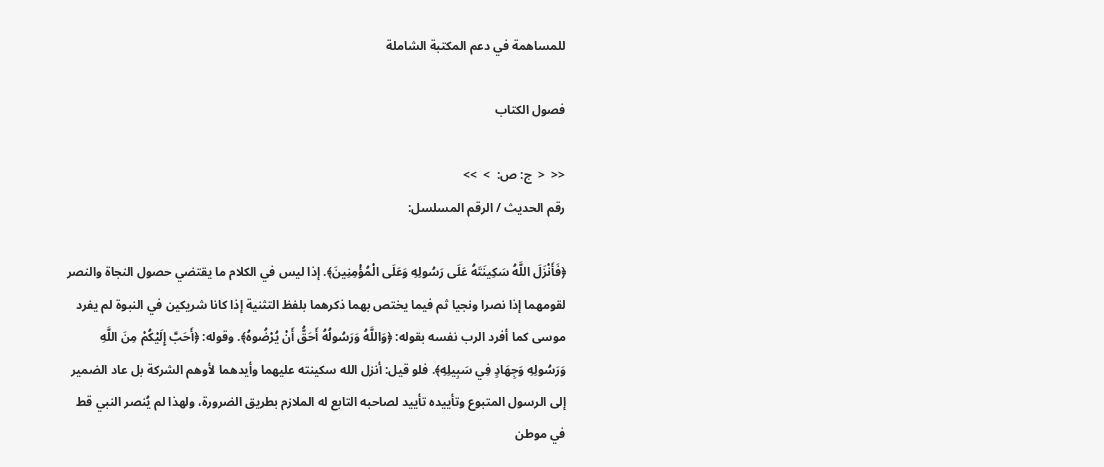للمساهمة في دعم المكتبة الشاملة

فصول الكتاب

<<  <  ج: ص:  >  >>
رقم الحديث / الرقم المسلسل:

﴿فَأَنْزَلَ اللَّهُ سَكِينَتَهُ عَلَى رَسُولِهِ وَعَلَى الْمُؤْمِنِينَ﴾. إذا ليس في الكلام ما يقتضي حصول النجاة والنصر لقومهما إذا نصرا ونجيا ثم فيما يختص بهما ذكرهما بلفظ التثنية إذا كانا شريكين في النبوة لم يفرد موسى كما أفرد الرب نفسه بقوله: ﴿وَاللَّهُ وَرَسُولُهُ أَحَقُّ أَنْ يُرْضُوهُ﴾. وقوله: ﴿أَحَبَّ إِلَيْكُمْ مِنَ اللَّهِ وَرَسُولِهِ وَجِهَادٍ فِي سَبِيلِهِ﴾. فلو قيل: أنزل الله سكينته عليهما وأيدهما لأوهم الشركة بل عاد الضمير إلى الرسول المتبوع وتأييده تأييد لصاحبه التابع له الملازم بطريق الضرورة، ولهذا لم يُنصر النبي قط في موطن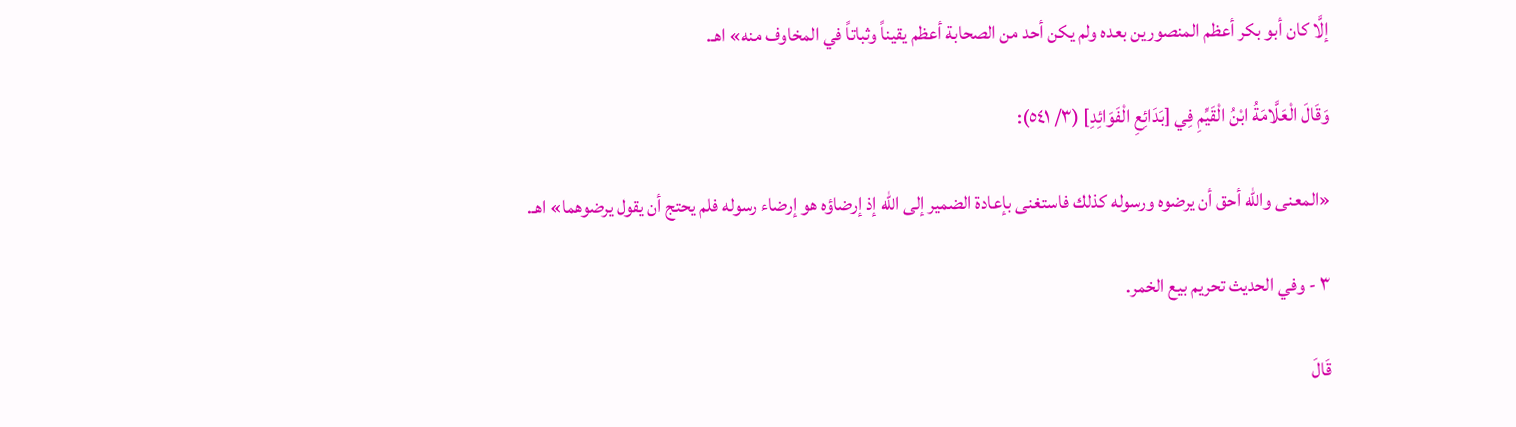إلَّا كان أبو بكر أعظم المنصورين بعده ولم يكن أحد من الصحابة أعظم يقيناً وثباتاً في المخاوف منه» اهـ.

وَقَالَ الْعَلَّامَةُ ابْنُ الْقَيِّمِ فِي [بَدَائِعِ الْفَوَائِدِ] (٣/ ٥٤١):

«المعنى والله أحق أن يرضوه ورسوله كذلك فاستغنى بإعادة الضمير إلى الله إذ إرضاؤه هو إرضاء رسوله فلم يحتج أن يقول يرضوهما» اهـ.

٣ - وفي الحديث تحريم بيع الخمر.

قَالَ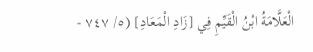الْعَلَّامَةُ ابْنُ الْقَيِّمِ فِي [زَادِ الْمَعَادِ] (٥/ ٧٤٧ -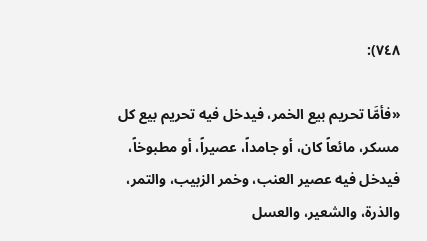٧٤٨):

«فأمَّا تحريم بيع الخمر، فيدخل فيه تحريم بيع كل مسكر، مائعاً كان، أو جامداً، عصيراً، أو مطبوخاً، فيدخل فيه عصير العنب، وخمر الزبيب، والتمر، والذرة، والشعير، والعسل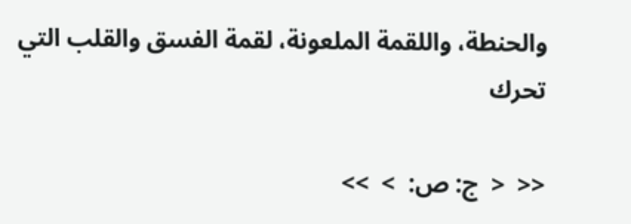والحنطة، واللقمة الملعونة، لقمة الفسق والقلب التي تحرك

<<  <  ج: ص:  >  >>